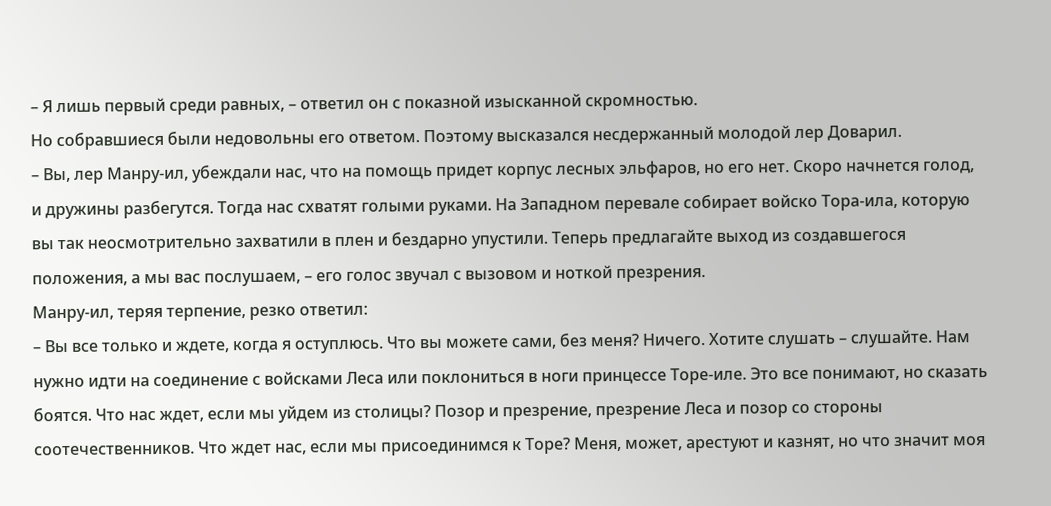– Я лишь первый среди равных, – ответил он с показной изысканной скромностью.
Но собравшиеся были недовольны его ответом. Поэтому высказался несдержанный молодой лер Доварил.
– Вы, лер Манру-ил, убеждали нас, что на помощь придет корпус лесных эльфаров, но его нет. Скоро начнется голод, и дружины разбегутся. Тогда нас схватят голыми руками. На Западном перевале собирает войско Тора-ила, которую вы так неосмотрительно захватили в плен и бездарно упустили. Теперь предлагайте выход из создавшегося положения, а мы вас послушаем, – его голос звучал с вызовом и ноткой презрения.
Манру-ил, теряя терпение, резко ответил:
– Вы все только и ждете, когда я оступлюсь. Что вы можете сами, без меня? Ничего. Хотите слушать – слушайте. Нам нужно идти на соединение с войсками Леса или поклониться в ноги принцессе Торе-иле. Это все понимают, но сказать боятся. Что нас ждет, если мы уйдем из столицы? Позор и презрение, презрение Леса и позор со стороны соотечественников. Что ждет нас, если мы присоединимся к Торе? Меня, может, арестуют и казнят, но что значит моя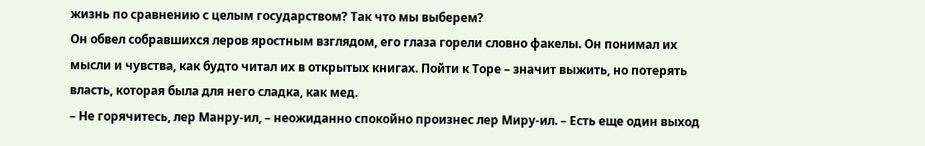жизнь по сравнению с целым государством? Так что мы выберем?
Он обвел собравшихся леров яростным взглядом, его глаза горели словно факелы. Он понимал их мысли и чувства, как будто читал их в открытых книгах. Пойти к Торе – значит выжить, но потерять власть, которая была для него сладка, как мед.
– Не горячитесь, лер Манру-ил, – неожиданно спокойно произнес лер Миру-ил. – Есть еще один выход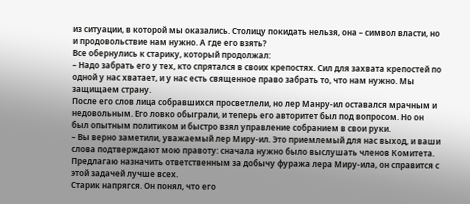из ситуации, в которой мы оказались. Столицу покидать нельзя, она – символ власти, но и продовольствие нам нужно. А где его взять?
Все обернулись к старику, который продолжал:
– Надо забрать его у тех, кто спрятался в своих крепостях. Сил для захвата крепостей по одной у нас хватает, и у нас есть священное право забрать то, что нам нужно. Мы защищаем страну.
После его слов лица собравшихся просветлели, но лер Манру-ил оставался мрачным и недовольным. Его ловко обыграли, и теперь его авторитет был под вопросом. Но он был опытным политиком и быстро взял управление собранием в свои руки.
– Вы верно заметили, уважаемый лер Миру-ил. Это приемлемый для нас выход, и ваши слова подтверждают мою правоту: сначала нужно было выслушать членов Комитета. Предлагаю назначить ответственным за добычу фуража лера Миру-ила, он справится с этой задачей лучше всех.
Старик напрягся. Он понял, что его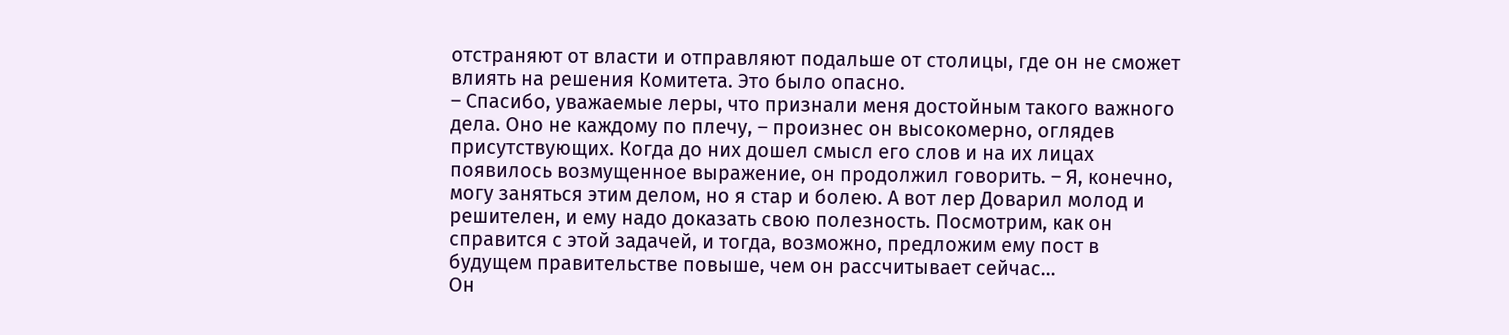отстраняют от власти и отправляют подальше от столицы, где он не сможет влиять на решения Комитета. Это было опасно.
– Спасибо, уважаемые леры, что признали меня достойным такого важного дела. Оно не каждому по плечу, – произнес он высокомерно, оглядев присутствующих. Когда до них дошел смысл его слов и на их лицах появилось возмущенное выражение, он продолжил говорить. – Я, конечно, могу заняться этим делом, но я стар и болею. А вот лер Доварил молод и решителен, и ему надо доказать свою полезность. Посмотрим, как он справится с этой задачей, и тогда, возможно, предложим ему пост в будущем правительстве повыше, чем он рассчитывает сейчас…
Он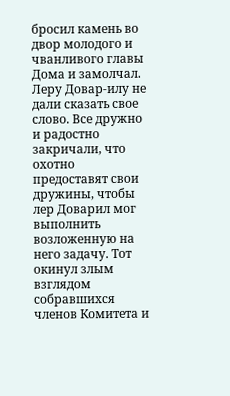бросил камень во двор молодого и чванливого главы Дома и замолчал. Леру Довар-илу не дали сказать свое слово. Все дружно и радостно закричали, что охотно предоставят свои дружины, чтобы лер Доварил мог выполнить возложенную на него задачу. Тот окинул злым взглядом собравшихся членов Комитета и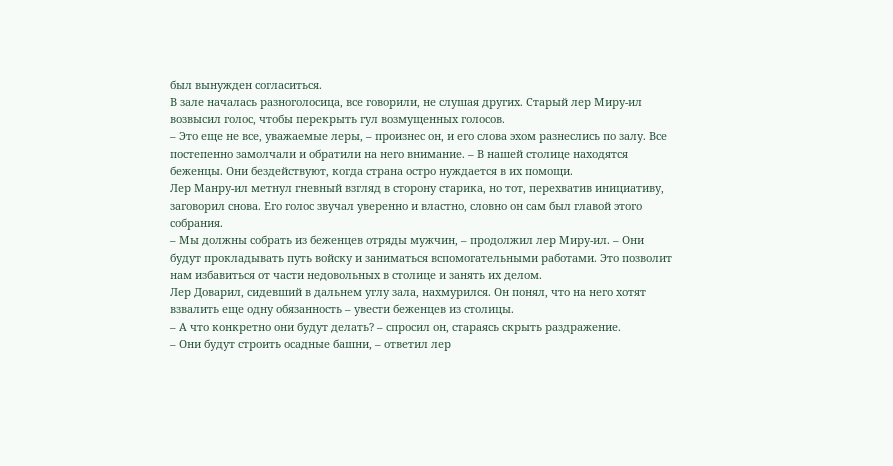был вынужден согласиться.
В зале началась разноголосица, все говорили, не слушая других. Старый лер Миру-ил возвысил голос, чтобы перекрыть гул возмущенных голосов.
– Это еще не все, уважаемые леры, – произнес он, и его слова эхом разнеслись по залу. Все постепенно замолчали и обратили на него внимание. – В нашей столице находятся беженцы. Они бездействуют, когда страна остро нуждается в их помощи.
Лер Манру-ил метнул гневный взгляд в сторону старика, но тот, перехватив инициативу, заговорил снова. Его голос звучал уверенно и властно, словно он сам был главой этого собрания.
– Мы должны собрать из беженцев отряды мужчин, – продолжил лер Миру-ил. – Они будут прокладывать путь войску и заниматься вспомогательными работами. Это позволит нам избавиться от части недовольных в столице и занять их делом.
Лер Доварил, сидевший в дальнем углу зала, нахмурился. Он понял, что на него хотят взвалить еще одну обязанность – увести беженцев из столицы.
– А что конкретно они будут делать? – спросил он, стараясь скрыть раздражение.
– Они будут строить осадные башни, – ответил лер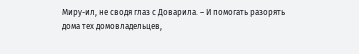Миру-ил, не сводя глаз с Доварила. – И помогать разорять дома тех домовладельцев,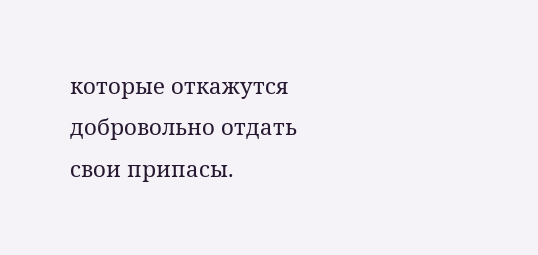которые откажутся добровольно отдать свои припасы.